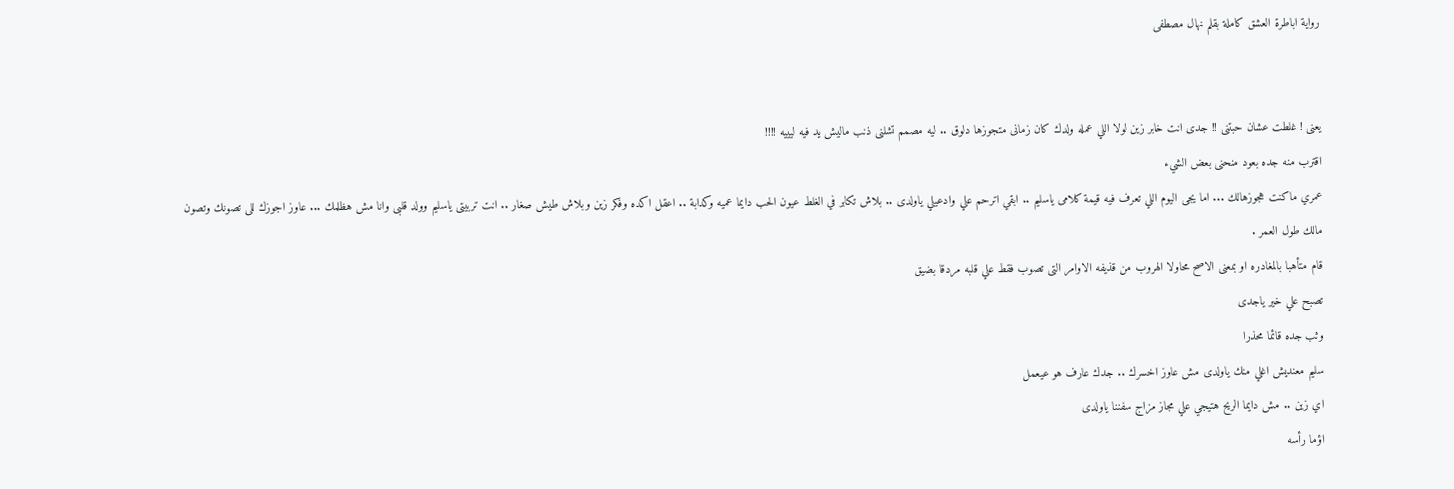رواية اباطرة العشق كاملة بقلم نهال مصطفى


يعنى ! غلطت عشان حبتنى !! جدى انت خابر زين لولا اللي عمله ولدك كان زمانى متجوزها دلوق .. ليه مصمم تشلنى ذنب ماليش يد فيه ليييه !!!!
اقترب منه جده بعود منحنى بعض الشيء
عمري ماكنت هجوزهالك ... اما يجى اليوم اللي تعرف فيه قيمة كلامى ياسليم .. ابقي اترحم علي وادعيلي ياولدى .. بلاش تكابر في الغلط عيون الحب دايما عميه وكدابة .. اعقل اكده وفكر زين وبلاش طيش صغار .. انت تربيتى ياسليم وولد قلبى وانا مش هظلمك ... عاوز اجوزك للى تصونك وتصون مالك طول العمر .
قام متأهبا بالمغادره او بمعنى الاصح محاولا الهروب من قذيفه الاوامر التى تصوب فقط علي قلبه مردقا بضيق
تصبح علي خير ياجدى
وثب جده قائما محذرا
سليم معنديش اغلي منك ياولدى مش عاوز اخسرك .. جدك عارف هو عيعمل
اي زين .. مش دايما الريح هتيجي علي مجاز مزاج سفننا ياولدى
اؤما رأسه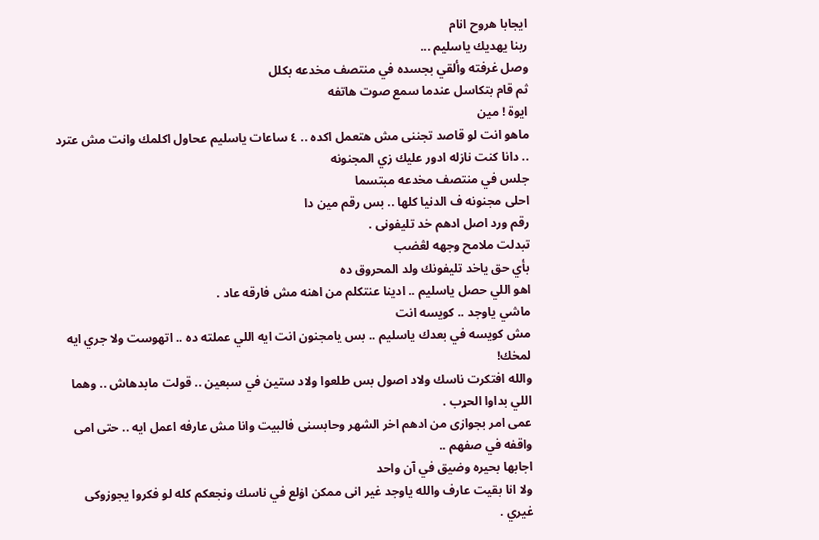ايجابا هروح انام
ربنا يهديك ياسليم ...
وصل غرفته وألقي بجسده في منتصف مخدعه بكلل
ثم قام بتكاسل عندما سمع صوت هاتفه
ايوة ! مين
ماهو انت لو قاصد تجننى مش هتعمل اكده .. ٤ ساعات ياسليم عحاول اكلمك وانت مش عترد .. دانا كنت نازله ادور عليك زي المجنونه
جلس في منتصف مخدعه مبتسما
احلى مجنونه ف الدنيا كلها .. بس رقم مين دا
رقم ورد اصل ادهم خد تليفونى .
تبدلت ملامح وجهه لڠضب
بأي حق ياخد تليفونك ولد المحروق ده
اهو اللي حصل ياسليم .. ادينا عنتكلم من اهنه مش فارقه عاد .
ماشي ياوجد .. كويسه انت
مش كويسه في بعدك ياسليم .. بس يامجنون انت ايه اللي عملته ده .. اتهوست ولا جري ايه لمخك!
والله افتكرت ناسك ولاد اصول بس طلعوا ولاد ستين في سبعين .. قولت مابدهاش .. وهما اللي بداوا الحړب .
عمى امر بجوازى من ادهم اخر الشهر وحابسنى فالبيت وانا مش عارفه اعمل ايه .. حتى امى واقفه في صفهم ..
اجابها بحيره وضيق في آن واحد
ولا انا بقيت عارف والله ياوجد غير انى ممكن اۏلع في ناسك ونجعكم كله لو فكروا يجوزوكى غيري .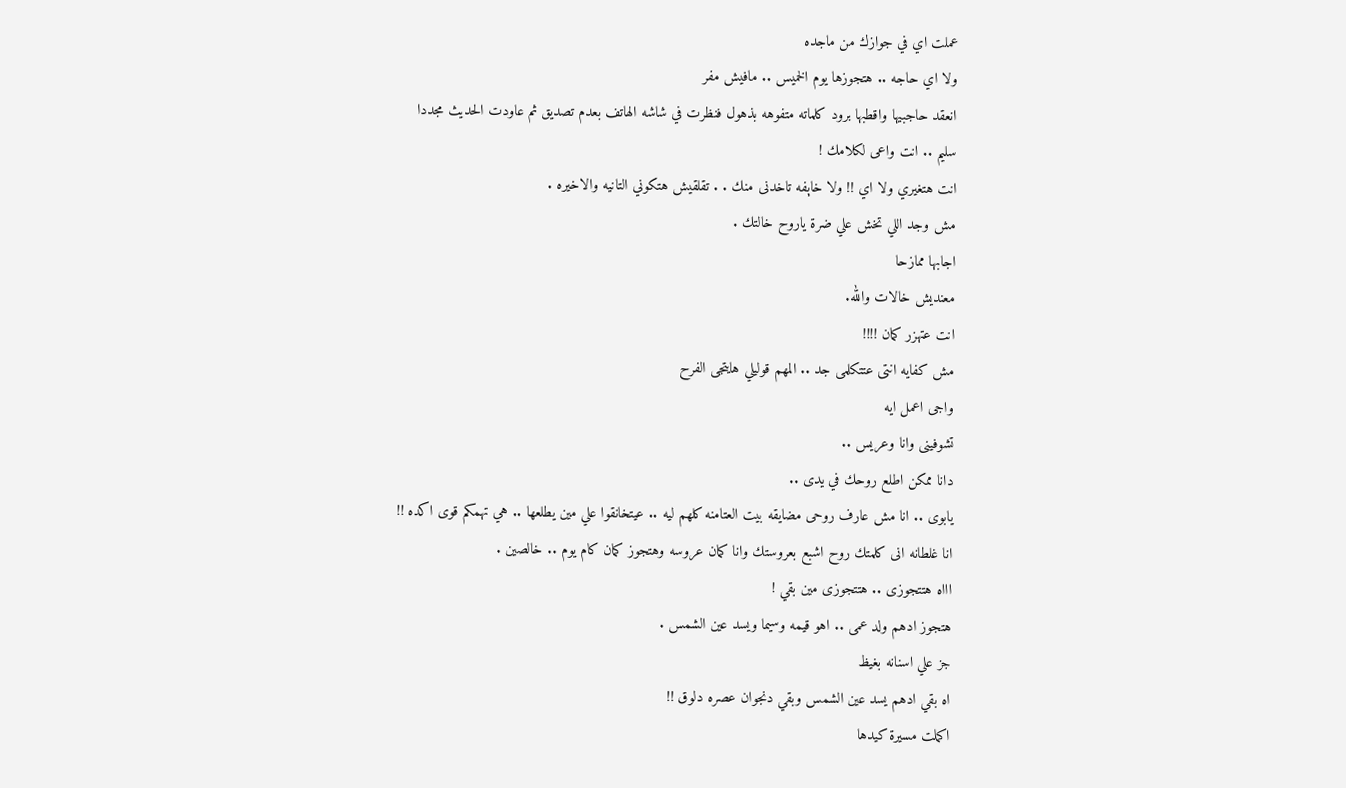عملت اي في جوازك من ماجده
ولا اي حاجه .. هتجوزها يوم الخميس .. مافيش مفر
انعقد حاجبيها واقطبها برود كلماته متفوهه بذهول فنظرت في شاشه الهاتف بعدم تصديق ثم عاودت الحديث مجددا
سليم .. انت واعى لكلامك !
انت هتغيري ولا اي !! ولا خاېفه تاخدنى منك . . تقلقيش هتكوني التانيه والاخيره .
مش وجد اللي تخش علي ضرة ياروح خالتك .
اجابها ممازحا
معنديش خالات والله.
انت عتهزر كمان !!!!
مش كفايه انتى عتتكلمى جد .. المهم قوليلي هايتجى الفرح
واجى اعمل ايه
تشوفينى وانا وعريس ..
دانا ممكن اطلع روحك في يدى ..
يابوى .. انا مش عارف روحى مضايقه بيت العتامنه كلهم ليه .. عيتخانقوا علي مين يطلعها .. هي تهمكم قوى اكده !!
انا غلطانه انى كلمتك روح اشبع بعروستك وانا كمان عروسه وهتجوز كمان كام يوم .. خالصين .
اااه هتتجوزى .. هتتجوزى مين بقي !
هتجوز ادهم ولد عمى .. اهو قيمه وسيما ويسد عين الشمس .
جز علي اسنانه بغيظ
اه بقي ادهم يسد عين الشمس وبقي دنجوان عصره دلوق !!
اكملت مسيرة كيدها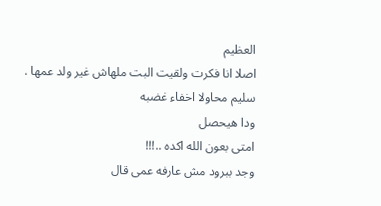العظيم
اصلا انا فكرت ولقيت البت ملهاش غير ولد عمها .
سليم محاولا اخفاء غضبه
ودا هيحصل
امتى بعون الله اكده ..!!!
وجد ببرود مش عارفه عمى قال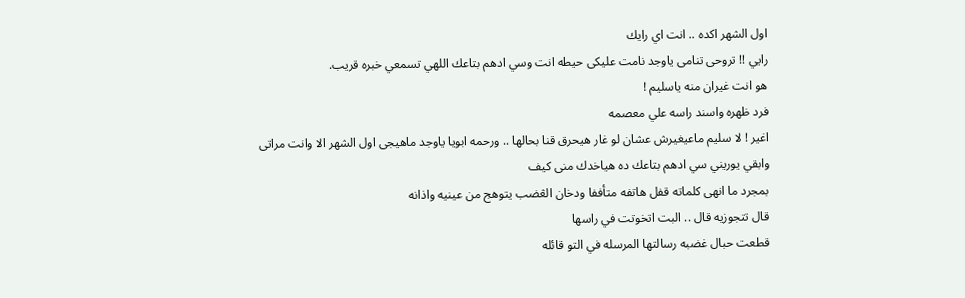اول الشهر اكده .. انت اي رايك
رايي !! تروحى تنامى ياوجد نامت عليكى حيطه انت وسي ادهم بتاعك اللهي تسمعي خبره قريب.
هو انت غيران منه ياسليم !
فرد ظهره واسند راسه علي معصمه
اغير ! لا سليم ماعيغيرش عشان لو غار هيحرق قنا بحالها .. ورحمه ابويا ياوجد ماهيجى اول الشهر الا وانت مراتى وابقي يوريني سي ادهم بتاعك ده هياخدك منى كيف
بمجرد ما انهى كلماته قفل هاتفه متأففا ودخان الڠضب يتوهج من عينيه واذانه
قال تتجوزيه قال .. البت اتخوتت في راسها
قطعت حبال غضبه رسالتها المرسله في التو قائله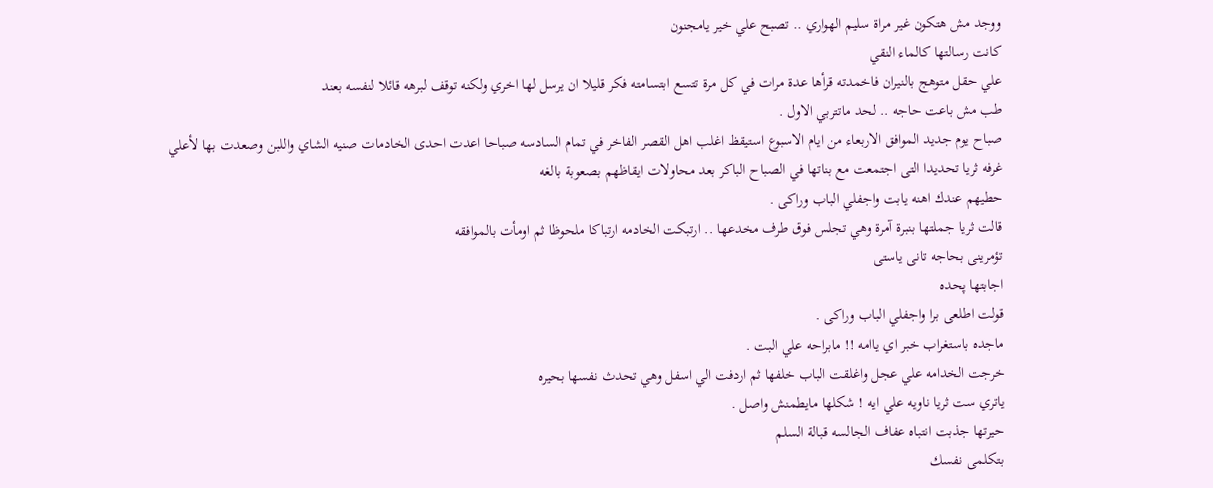ووجد مش هتكون غير مراة سليم الهواري .. تصبح علي خير يامجنون
كانت رسالتها كالماء النقي
علي حقل متوهج بالنيران فاخمدته قرأها عدة مرات في كل مرة تتسع ابتسامته فكر قليلا ان يرسل لها اخري ولكنه توقف لبرهه قائلا لنفسه بعند
طب مش باعت حاجه .. لحد ماتتربي الاول .
صباح يوم جديد الموافق الاربعاء من ايام الاسبوع استيقظ اغلب اهل القصر الفاخر في تمام السادسه صباحا اعدت احدى الخادمات صنيه الشاي واللبن وصعدت بها لأعلي غرفه ثريا تحديدا التى اجتمعت مع بناتها في الصباح الباكر بعد محاولات ايقاظهم بصعوبة بالغه
حطيهم عندك اهنه يابت واجفلي الباب وراكى .
قالت ثريا جملتها بنبرة آمرة وهي تجلس فوق طرف مخدعها .. ارتبكت الخادمه ارتباكا ملحوظا ثم اومأت بالموافقه
تؤمرينى بحاجه تانى ياستى
اجابتها پحده
قولت اطلعى برا واجفلي الباب وراكى .
ماجده باستغراب خبر اي ياامه !! مابراحه علي البت .
خرجت الخدامه علي عجل واغلقت الباب خلفها ثم اردفت الي اسفل وهي تحدث نفسها بحيره
ياتري ست ثريا ناويه علي ايه ! شكلها مايطمنش واصل .
حيرتها جذبت انتباه عفاف الجالسه قبالة السلم
بتكلمى نفسك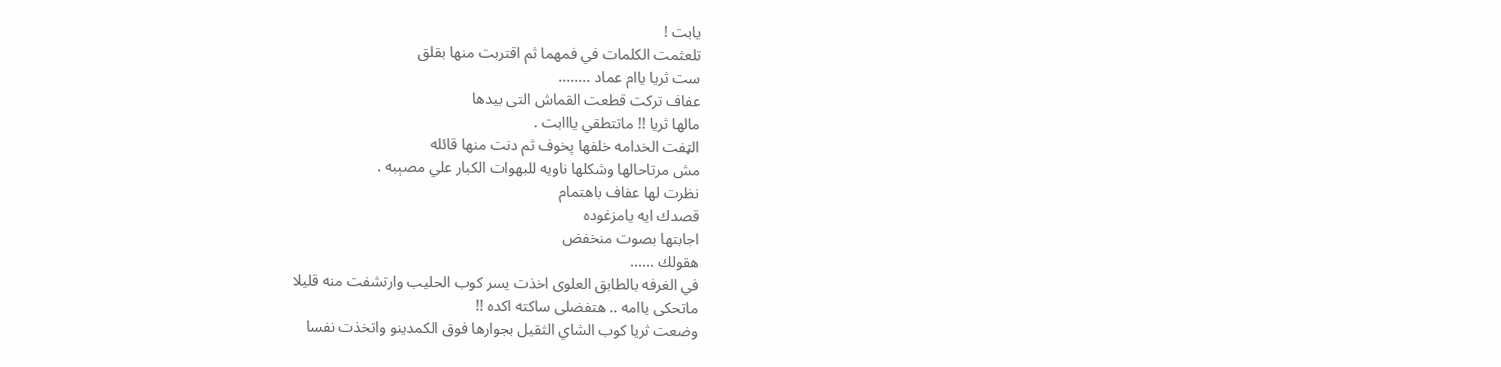يابت !
تلعثمت الكلمات في فمهما ثم اقتربت منها بقلق
ست ثريا ياام عماد ........
عفاف تركت قطعت القماش التى بيدها
مالها ثريا !! ماتتطقي يااابت .
الټفت الخدامه خلفها پخوف ثم دنت منها قائله
مش مرتاحالها وشكلها ناويه للبهوات الكبار علي مصېبه .
نظرت لها عفاف باهتمام
قصدك ايه يامزغوده
اجابتها بصوت منخفض
هقولك ......
في الغرفه بالطابق العلوى اخذت يسر كوب الحليب وارتشفت منه قليلا
ماتحكى ياامه .. هتفضلى ساكته اكده !!
وضعت ثريا كوب الشاي الثقيل بجوارها فوق الكمدينو واتخذت نفسا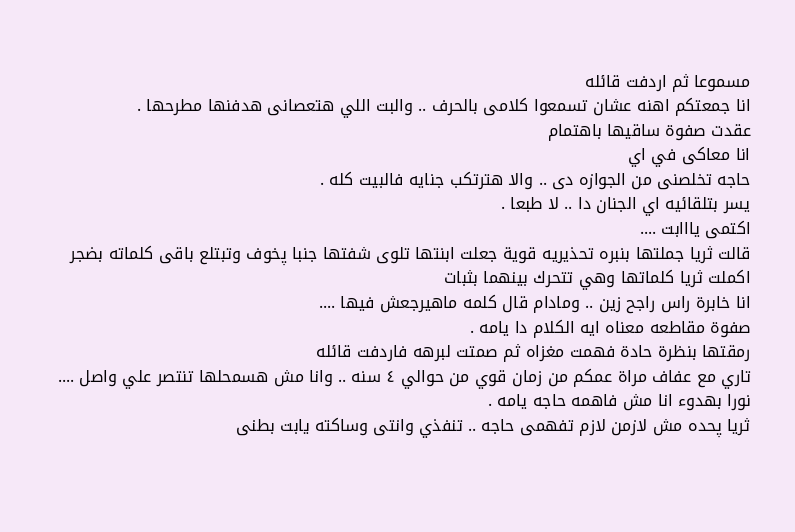مسموعا ثم اردفت قائله
انا جمعتكم اهنه عشان تسمعوا كلامى بالحرف .. والبت اللي هتعصانى هدفنها مطرحها .
عقدت صفوة ساقيها باهتمام
انا معاكى في اي
حاجه تخلصنى من الجوازه دى .. والا هترتكب جنايه فالبيت كله .
يسر بتلقائيه اي الجنان دا .. لا طبعا .
اكتمى يااابت ....
قالت ثريا جملتها بنبره تحذيريه قوية جعلت ابنتها تلوى شفتها جنبا پخوف وتبتلع باقى كلماته بضجر
اكملت ثريا كلماتها وهي تتحرك بينهما بثبات
انا خابرة راس راجح زين .. ومادام قال كلمه ماهيرجعش فيها ....
صفوة مقاطعه معناه ايه الكلام دا يامه .
رمقتها بنظرة حادة فهمت مغزاه ثم صمتت لبرهه فاردفت قائله
تاري مع عفاف مراة عمكم من زمان قوي من حوالي ٤ سنه .. وانا مش هسمحلها تنتصر علي واصل ....
نورا بهدوء انا مش فاهمه حاجه يامه .
ثريا پحده مش لازمن لازم تفهمى حاجه .. تنفذي وانتى وساكته يابت بطنى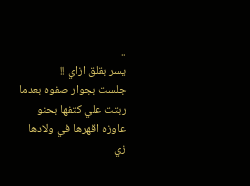..
يسر بقلق ازاي !!
جلست بجوار صفوه بعدما ربتت علي كتفها بحنو
عاوزه اقهرها في ولادها زي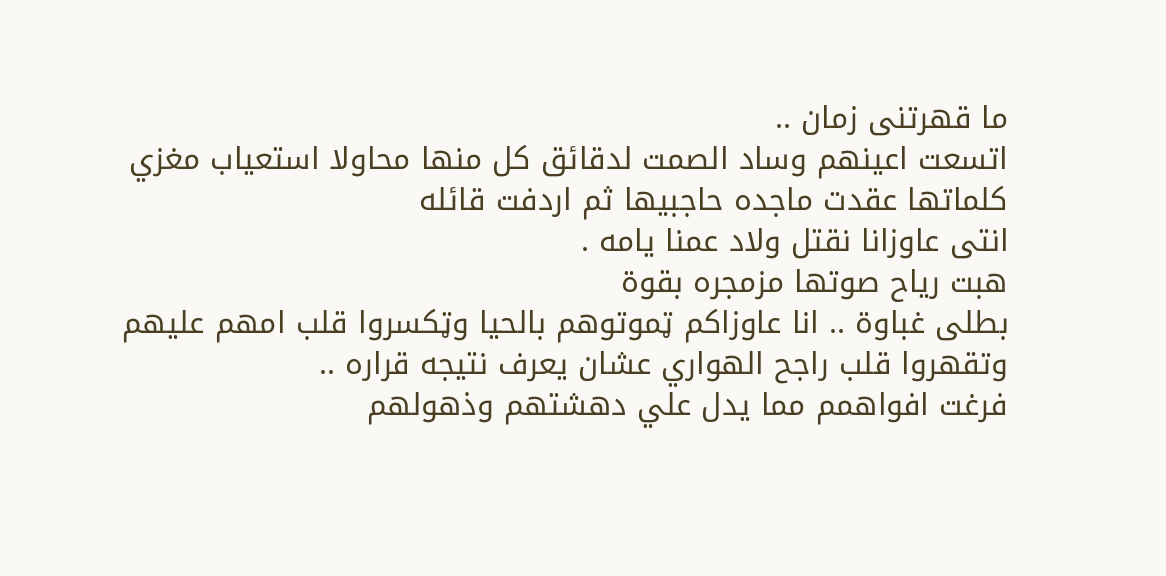ما قهرتنى زمان ..
اتسعت اعينهم وساد الصمت لدقائق كل منها محاولا استعياب مغزي كلماتها عقدت ماجده حاجبيها ثم اردفت قائله
انتى عاوزانا نقتل ولاد عمنا يامه .
هبت رياح صوتها مزمجره بقوة
بطلى غباوة .. انا عاوزاكم ټموتوهم بالحيا وټكسروا قلب امهم عليهم وتقهروا قلب راجح الهواري عشان يعرف نتيجه قراره ..
فرغت افواهمم مما يدل علي دهشتهم وذهولهم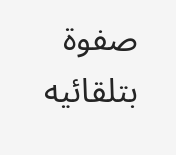صفوة بتلقائيه